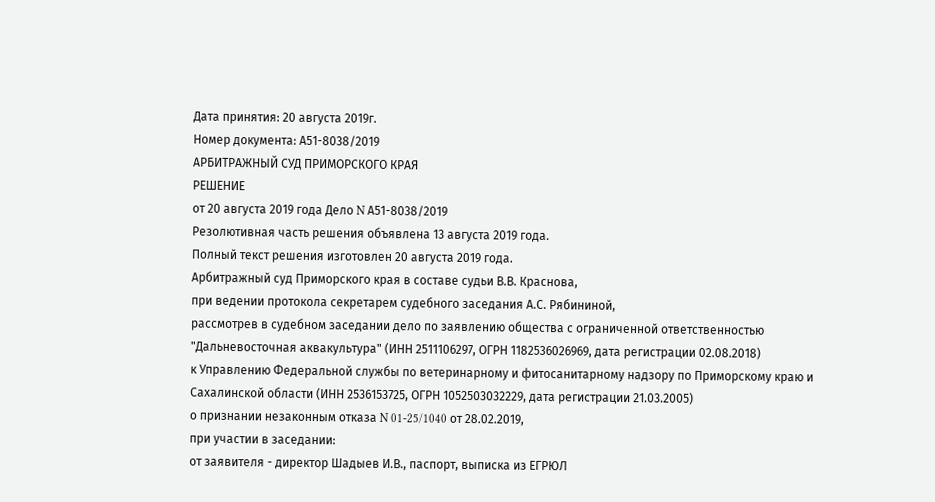Дата принятия: 20 августа 2019г.
Номер документа: А51-8038/2019
АРБИТРАЖНЫЙ СУД ПРИМОРСКОГО КРАЯ
РЕШЕНИЕ
от 20 августа 2019 года Дело N А51-8038/2019
Резолютивная часть решения объявлена 13 августа 2019 года.
Полный текст решения изготовлен 20 августа 2019 года.
Арбитражный суд Приморского края в составе судьи В.В. Краснова,
при ведении протокола секретарем судебного заседания А.С. Рябининой,
рассмотрев в судебном заседании дело по заявлению общества с ограниченной ответственностью "Дальневосточная аквакультура" (ИНН 2511106297, ОГРН 1182536026969, дата регистрации 02.08.2018)
к Управлению Федеральной службы по ветеринарному и фитосанитарному надзору по Приморскому краю и Сахалинской области (ИНН 2536153725, ОГРН 1052503032229, дата регистрации 21.03.2005)
о признании незаконным отказа N 01-25/1040 от 28.02.2019,
при участии в заседании:
от заявителя - директор Шадыев И.В., паспорт, выписка из ЕГРЮЛ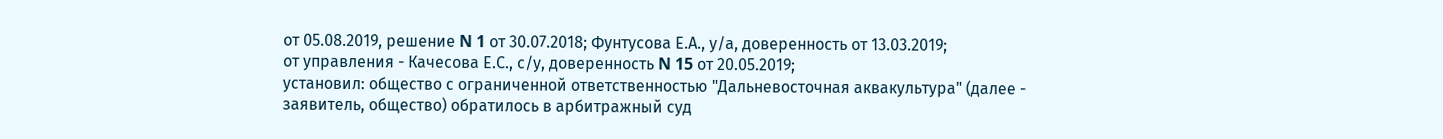от 05.08.2019, решение N 1 от 30.07.2018; Фунтусова Е.А., у/а, доверенность от 13.03.2019;
от управления - Качесова Е.С., с/у, доверенность N 15 от 20.05.2019;
установил: общество с ограниченной ответственностью "Дальневосточная аквакультура" (далее - заявитель, общество) обратилось в арбитражный суд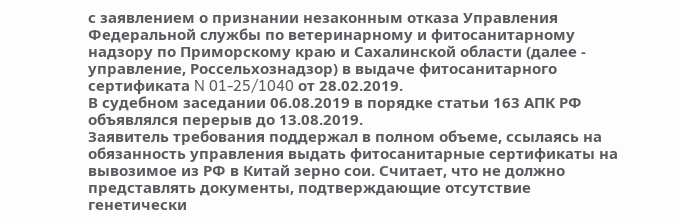с заявлением о признании незаконным отказа Управления Федеральной службы по ветеринарному и фитосанитарному надзору по Приморскому краю и Сахалинской области (далее - управление, Россельхознадзор) в выдаче фитосанитарного сертификата N 01-25/1040 от 28.02.2019.
В судебном заседании 06.08.2019 в порядке статьи 163 АПК РФ объявлялся перерыв до 13.08.2019.
Заявитель требования поддержал в полном объеме, ссылаясь на обязанность управления выдать фитосанитарные сертификаты на вывозимое из РФ в Китай зерно сои. Считает, что не должно представлять документы, подтверждающие отсутствие генетически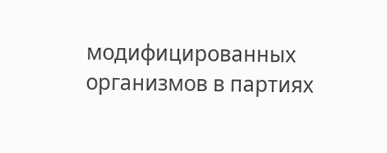модифицированных организмов в партиях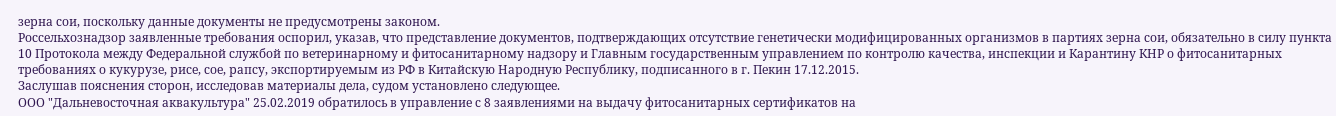зерна сои, поскольку данные документы не предусмотрены законом.
Россельхознадзор заявленные требования оспорил, указав, что представление документов, подтверждающих отсутствие генетически модифицированных организмов в партиях зерна сои, обязательно в силу пункта 10 Протокола между Федеральной службой по ветеринарному и фитосанитарному надзору и Главным государственным управлением по контролю качества, инспекции и Карантину КНР о фитосанитарных требованиях о кукурузе, рисе, сое, рапсу, экспортируемым из РФ в Китайскую Народную Республику, подписанного в г. Пекин 17.12.2015.
Заслушав пояснения сторон, исследовав материалы дела, судом установлено следующее.
ООО "Дальневосточная аквакультура" 25.02.2019 обратилось в управление с 8 заявлениями на выдачу фитосанитарных сертификатов на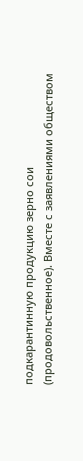подкарантинную продукцию зерно сои (продовольственное). Вместе с заявлениями обществом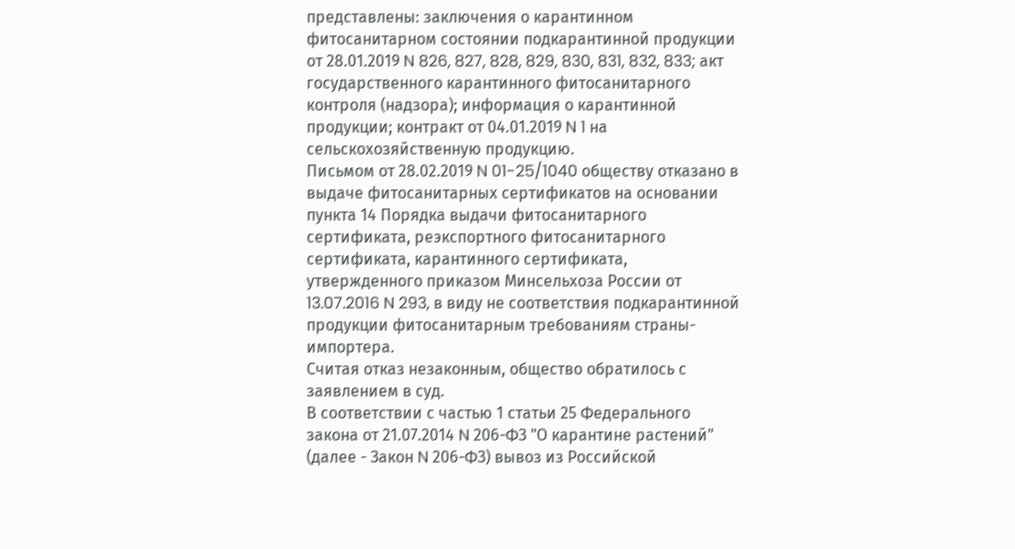представлены: заключения о карантинном фитосанитарном состоянии подкарантинной продукции от 28.01.2019 N 826, 827, 828, 829, 830, 831, 832, 833; акт государственного карантинного фитосанитарного контроля (надзора); информация о карантинной продукции; контракт от 04.01.2019 N 1 на сельскохозяйственную продукцию.
Письмом от 28.02.2019 N 01-25/1040 обществу отказано в выдаче фитосанитарных сертификатов на основании пункта 14 Порядка выдачи фитосанитарного сертификата, реэкспортного фитосанитарного сертификата, карантинного сертификата, утвержденного приказом Минсельхоза России от 13.07.2016 N 293, в виду не соответствия подкарантинной продукции фитосанитарным требованиям страны-импортера.
Считая отказ незаконным, общество обратилось с заявлением в суд.
В соответствии с частью 1 статьи 25 Федерального закона от 21.07.2014 N 206-ФЗ "О карантине растений" (далее - Закон N 206-ФЗ) вывоз из Российской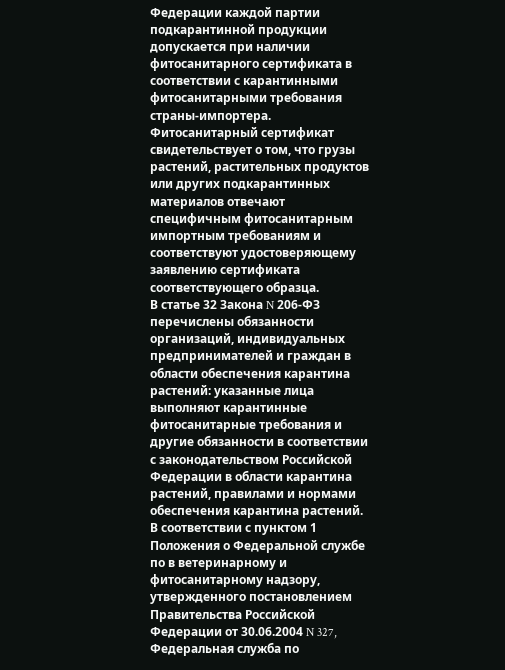Федерации каждой партии подкарантинной продукции допускается при наличии фитосанитарного сертификата в соответствии с карантинными фитосанитарными требования страны-импортера.
Фитосанитарный сертификат свидетельствует о том, что грузы растений, растительных продуктов или других подкарантинных материалов отвечают специфичным фитосанитарным импортным требованиям и соответствуют удостоверяющему заявлению сертификата соответствующего образца.
В статье 32 Закона N 206-ФЗ перечислены обязанности организаций, индивидуальных предпринимателей и граждан в области обеспечения карантина растений: указанные лица выполняют карантинные фитосанитарные требования и другие обязанности в соответствии с законодательством Российской Федерации в области карантина растений, правилами и нормами обеспечения карантина растений.
В соответствии с пунктом 1 Положения о Федеральной службе по в ветеринарному и фитосанитарному надзору, утвержденного постановлением Правительства Российской Федерации от 30.06.2004 N 327, Федеральная служба по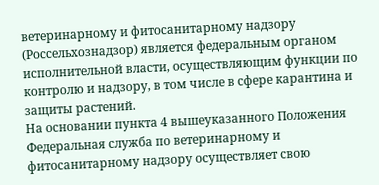ветеринарному и фитосанитарному надзору (Россельхознадзор) является федеральным органом исполнительной власти, осуществляющим функции по контролю и надзору, в том числе в сфере карантина и защиты растений.
На основании пункта 4 вышеуказанного Положения Федеральная служба по ветеринарному и фитосанитарному надзору осуществляет свою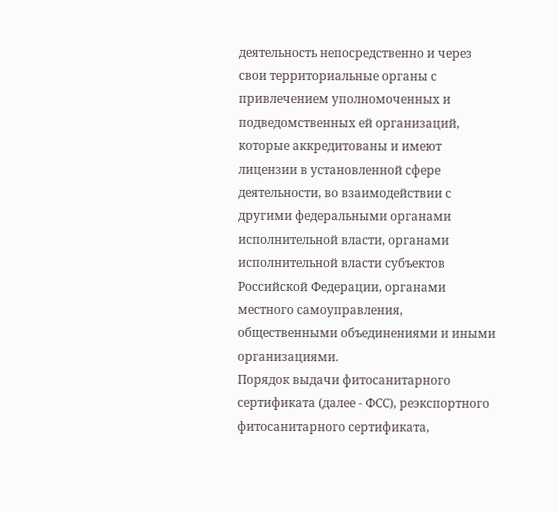деятельность непосредственно и через свои территориальные органы с привлечением уполномоченных и подведомственных ей организаций, которые аккредитованы и имеют лицензии в установленной сфере деятельности, во взаимодействии с другими федеральными органами исполнительной власти, органами исполнительной власти субъектов Российской Федерации, органами местного самоуправления, общественными объединениями и иными организациями.
Порядок выдачи фитосанитарного сертификата (далее - ФСС), реэкспортного фитосанитарного сертификата,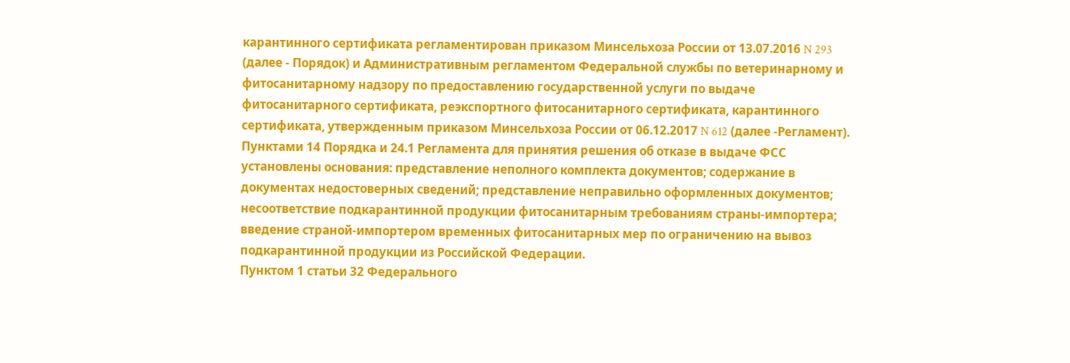карантинного сертификата регламентирован приказом Минсельхоза России от 13.07.2016 N 293 (далее - Порядок) и Административным регламентом Федеральной службы по ветеринарному и фитосанитарному надзору по предоставлению государственной услуги по выдаче фитосанитарного сертификата, реэкспортного фитосанитарного сертификата, карантинного сертификата, утвержденным приказом Минсельхоза России от 06.12.2017 N 612 (далее -Регламент).
Пунктами 14 Порядка и 24.1 Регламента для принятия решения об отказе в выдаче ФСС установлены основания: представление неполного комплекта документов; содержание в документах недостоверных сведений; представление неправильно оформленных документов; несоответствие подкарантинной продукции фитосанитарным требованиям страны-импортера; введение страной-импортером временных фитосанитарных мер по ограничению на вывоз подкарантинной продукции из Российской Федерации.
Пунктом 1 статьи 32 Федерального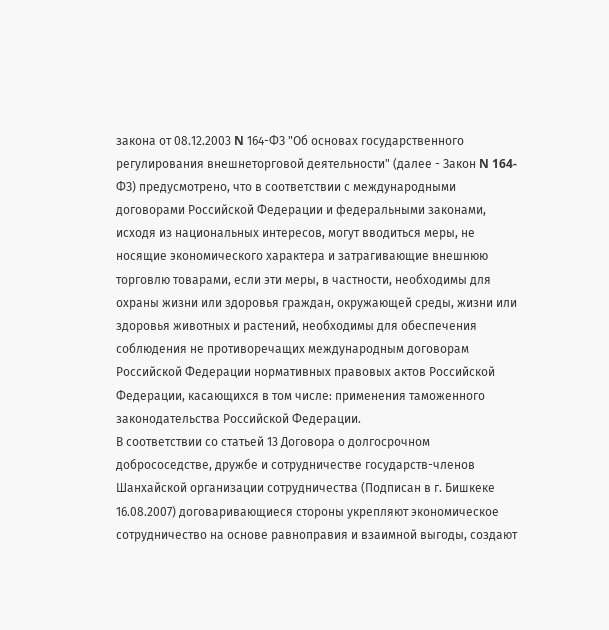закона от 08.12.2003 N 164-ФЗ "Об основах государственного регулирования внешнеторговой деятельности" (далее - Закон N 164-ФЗ) предусмотрено, что в соответствии с международными договорами Российской Федерации и федеральными законами, исходя из национальных интересов, могут вводиться меры, не носящие экономического характера и затрагивающие внешнюю торговлю товарами, если эти меры, в частности, необходимы для охраны жизни или здоровья граждан, окружающей среды, жизни или здоровья животных и растений, необходимы для обеспечения соблюдения не противоречащих международным договорам Российской Федерации нормативных правовых актов Российской Федерации, касающихся в том числе: применения таможенного законодательства Российской Федерации.
В соответствии со статьей 13 Договора о долгосрочном добрососедстве, дружбе и сотрудничестве государств-членов Шанхайской организации сотрудничества (Подписан в г. Бишкеке 16.08.2007) договаривающиеся стороны укрепляют экономическое сотрудничество на основе равноправия и взаимной выгоды, создают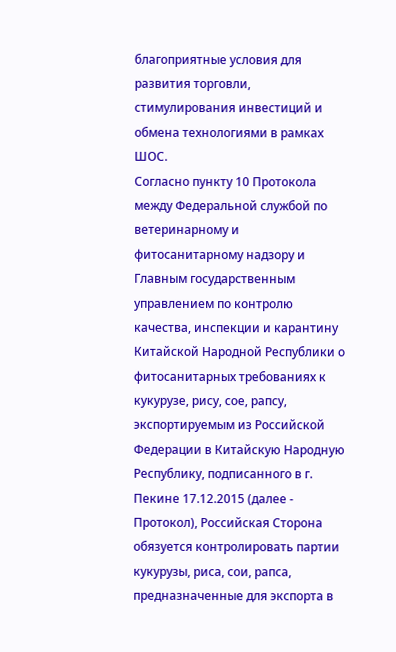благоприятные условия для развития торговли, стимулирования инвестиций и обмена технологиями в рамках ШОС.
Согласно пункту 10 Протокола между Федеральной службой по ветеринарному и фитосанитарному надзору и Главным государственным управлением по контролю качества, инспекции и карантину Китайской Народной Республики о фитосанитарных требованиях к кукурузе, рису, сое, рапсу, экспортируемым из Российской Федерации в Китайскую Народную Республику, подписанного в г. Пекине 17.12.2015 (далее - Протокол), Российская Сторона обязуется контролировать партии кукурузы, риса, сои, рапса, предназначенные для экспорта в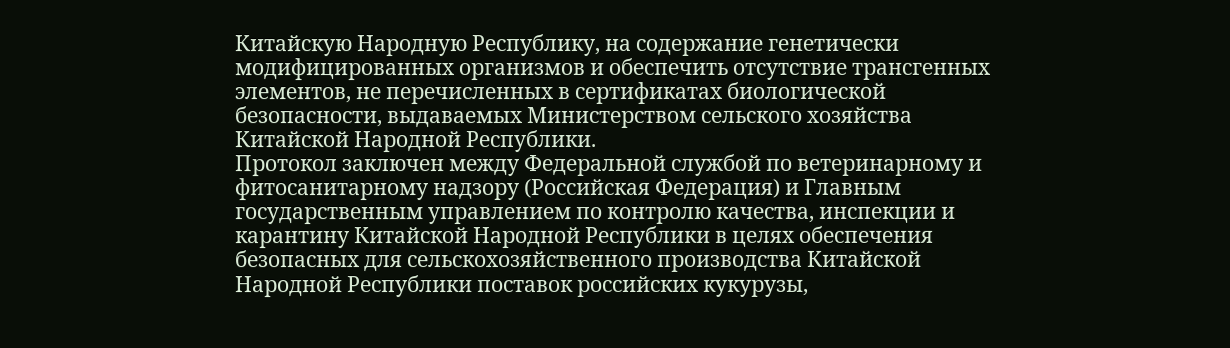Китайскую Народную Республику, на содержание генетически модифицированных организмов и обеспечить отсутствие трансгенных элементов, не перечисленных в сертификатах биологической безопасности, выдаваемых Министерством сельского хозяйства Китайской Народной Республики.
Протокол заключен между Федеральной службой по ветеринарному и фитосанитарному надзору (Российская Федерация) и Главным государственным управлением по контролю качества, инспекции и карантину Китайской Народной Республики в целях обеспечения безопасных для сельскохозяйственного производства Китайской Народной Республики поставок российских кукурузы,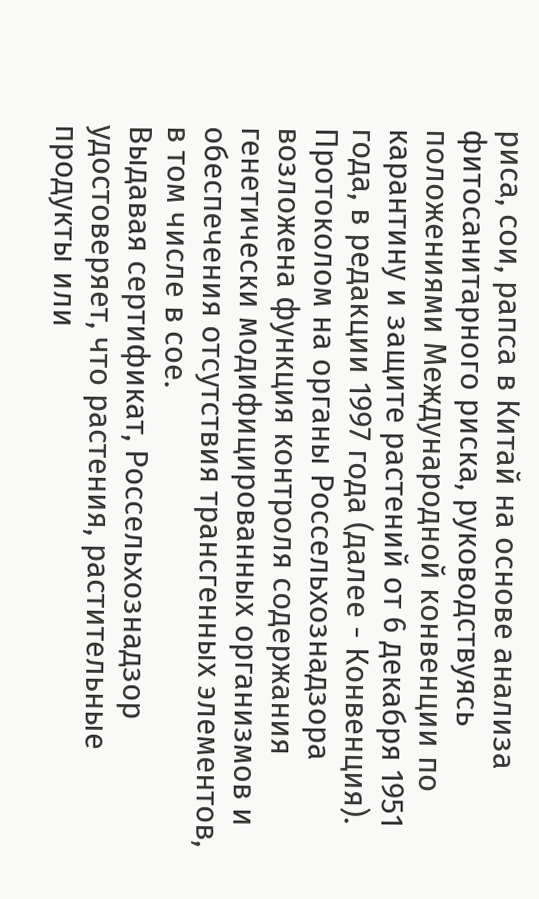риса, сои, рапса в Китай на основе анализа фитосанитарного риска, руководствуясь положениями Международной конвенции по карантину и защите растений от 6 декабря 1951 года, в редакции 1997 года (далее - Конвенция). Протоколом на органы Россельхознадзора возложена функция контроля содержания генетически модифицированных организмов и обеспечения отсутствия трансгенных элементов, в том числе в сое.
Выдавая сертификат, Россельхознадзор удостоверяет, что растения, растительные продукты или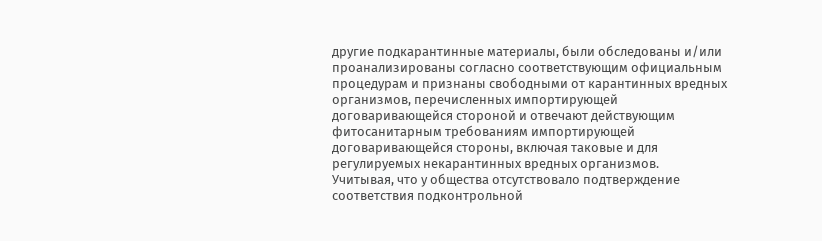другие подкарантинные материалы, были обследованы и/или проанализированы согласно соответствующим официальным процедурам и признаны свободными от карантинных вредных организмов, перечисленных импортирующей договаривающейся стороной и отвечают действующим фитосанитарным требованиям импортирующей договаривающейся стороны, включая таковые и для регулируемых некарантинных вредных организмов.
Учитывая, что у общества отсутствовало подтверждение соответствия подконтрольной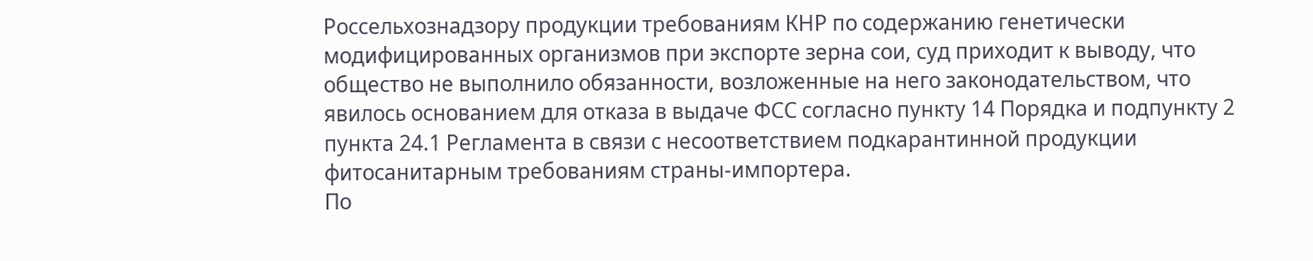Россельхознадзору продукции требованиям КНР по содержанию генетически модифицированных организмов при экспорте зерна сои, суд приходит к выводу, что общество не выполнило обязанности, возложенные на него законодательством, что явилось основанием для отказа в выдаче ФСС согласно пункту 14 Порядка и подпункту 2 пункта 24.1 Регламента в связи с несоответствием подкарантинной продукции фитосанитарным требованиям страны-импортера.
По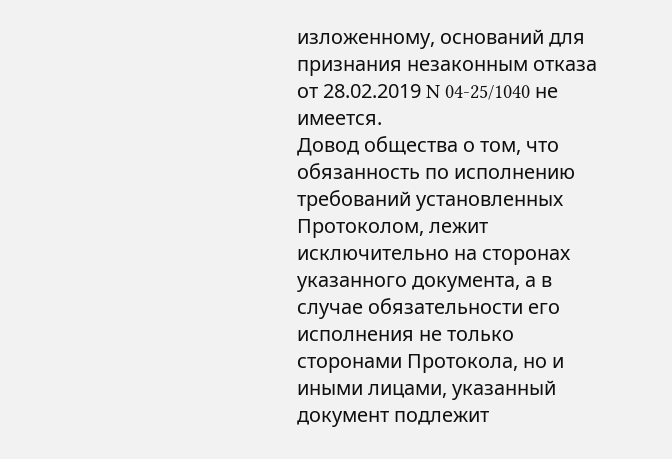изложенному, оснований для признания незаконным отказа от 28.02.2019 N 04-25/1040 не имеется.
Довод общества о том, что обязанность по исполнению требований установленных Протоколом, лежит исключительно на сторонах указанного документа, а в случае обязательности его исполнения не только сторонами Протокола, но и иными лицами, указанный документ подлежит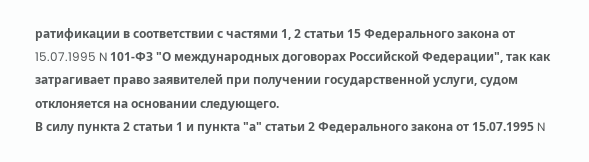ратификации в соответствии с частями 1, 2 статьи 15 Федерального закона от 15.07.1995 N 101-ФЗ "О международных договорах Российской Федерации", так как затрагивает право заявителей при получении государственной услуги, судом отклоняется на основании следующего.
В силу пункта 2 статьи 1 и пункта "а" статьи 2 Федерального закона от 15.07.1995 N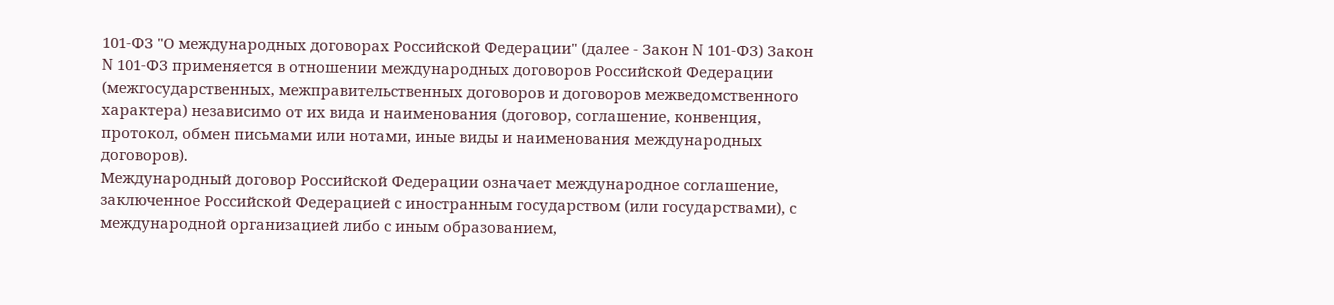101-ФЗ "О международных договорах Российской Федерации" (далее - Закон N 101-ФЗ) Закон N 101-ФЗ применяется в отношении международных договоров Российской Федерации (межгосударственных, межправительственных договоров и договоров межведомственного характера) независимо от их вида и наименования (договор, соглашение, конвенция, протокол, обмен письмами или нотами, иные виды и наименования международных договоров).
Международный договор Российской Федерации означает международное соглашение, заключенное Российской Федерацией с иностранным государством (или государствами), с международной организацией либо с иным образованием,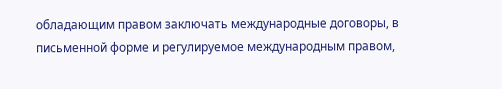обладающим правом заключать международные договоры, в письменной форме и регулируемое международным правом,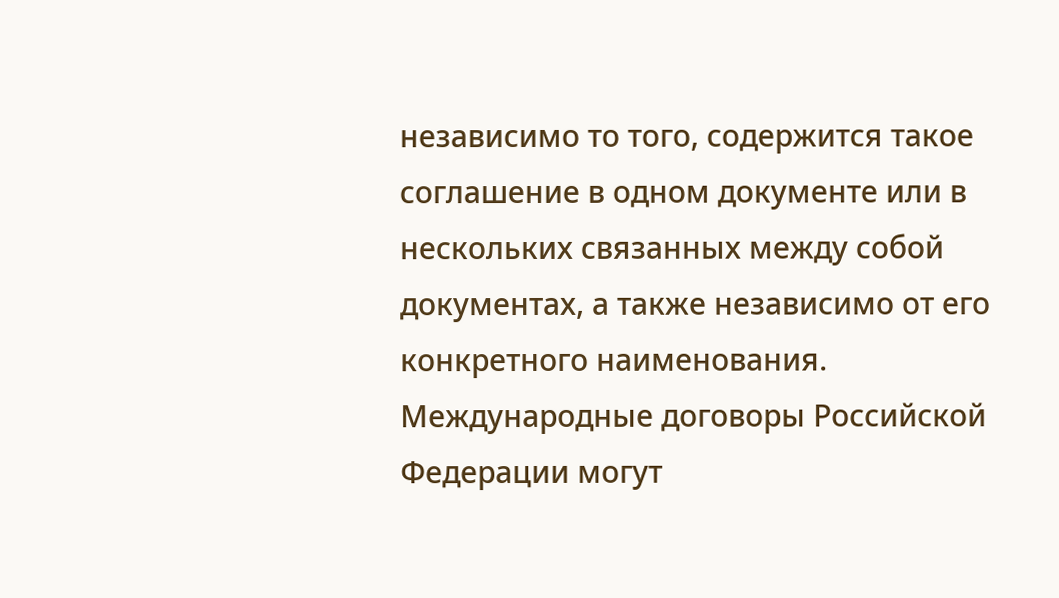независимо то того, содержится такое соглашение в одном документе или в нескольких связанных между собой документах, а также независимо от его конкретного наименования.
Международные договоры Российской Федерации могут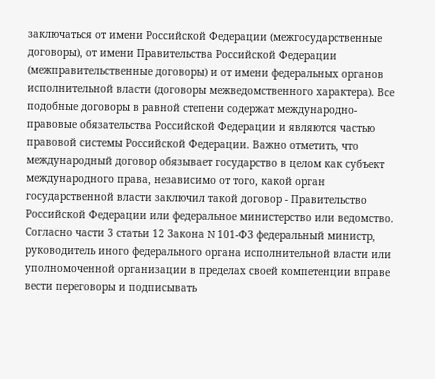заключаться от имени Российской Федерации (межгосударственные договоры), от имени Правительства Российской Федерации (межправительственные договоры) и от имени федеральных органов исполнительной власти (договоры межведомственного характера). Все подобные договоры в равной степени содержат международно-правовые обязательства Российской Федерации и являются частью правовой системы Российской Федерации. Важно отметить, что международный договор обязывает государство в целом как субъект международного права, независимо от того, какой орган государственной власти заключил такой договор - Правительство Российской Федерации или федеральное министерство или ведомство.
Согласно части 3 статьи 12 Закона N 101-ФЗ федеральный министр, руководитель иного федерального органа исполнительной власти или уполномоченной организации в пределах своей компетенции вправе вести переговоры и подписывать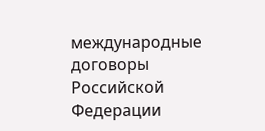международные договоры Российской Федерации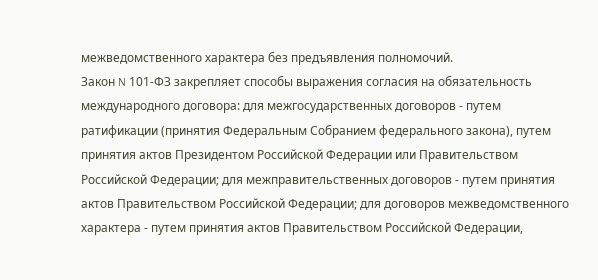межведомственного характера без предъявления полномочий.
Закон N 101-ФЗ закрепляет способы выражения согласия на обязательность международного договора: для межгосударственных договоров - путем ратификации (принятия Федеральным Собранием федерального закона), путем принятия актов Президентом Российской Федерации или Правительством Российской Федерации; для межправительственных договоров - путем принятия актов Правительством Российской Федерации; для договоров межведомственного характера - путем принятия актов Правительством Российской Федерации,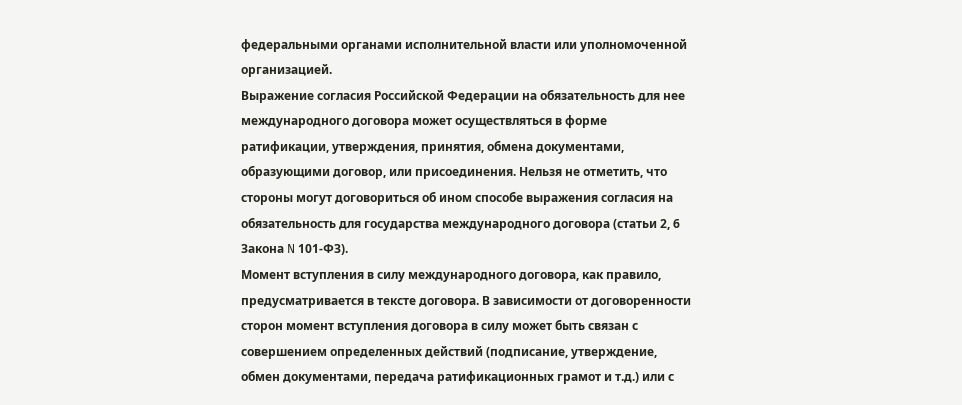федеральными органами исполнительной власти или уполномоченной организацией.
Выражение согласия Российской Федерации на обязательность для нее международного договора может осуществляться в форме ратификации, утверждения, принятия, обмена документами, образующими договор, или присоединения. Нельзя не отметить, что стороны могут договориться об ином способе выражения согласия на обязательность для государства международного договора (статьи 2, 6 Закона N 101-ФЗ).
Момент вступления в силу международного договора, как правило, предусматривается в тексте договора. В зависимости от договоренности сторон момент вступления договора в силу может быть связан с совершением определенных действий (подписание, утверждение, обмен документами, передача ратификационных грамот и т.д.) или с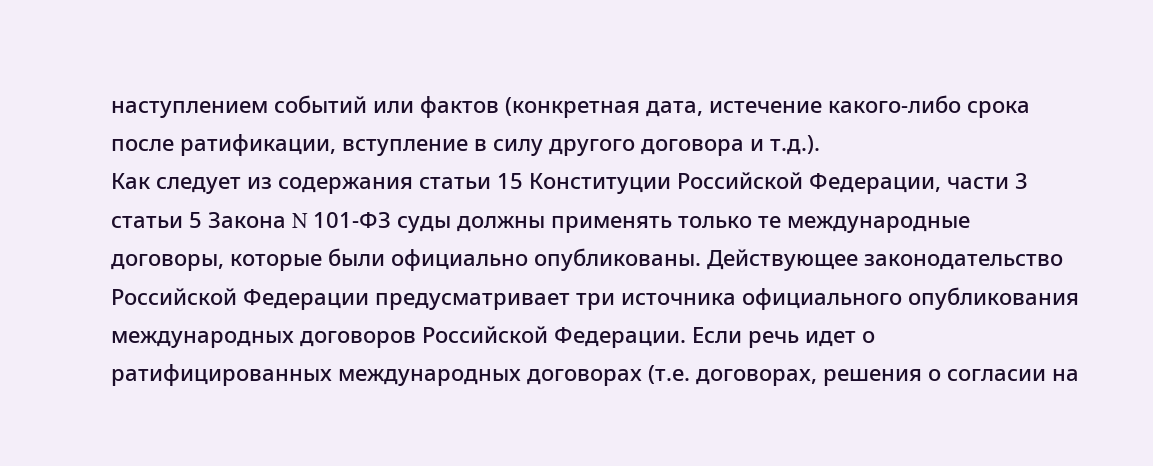наступлением событий или фактов (конкретная дата, истечение какого-либо срока после ратификации, вступление в силу другого договора и т.д.).
Как следует из содержания статьи 15 Конституции Российской Федерации, части 3 статьи 5 Закона N 101-ФЗ суды должны применять только те международные договоры, которые были официально опубликованы. Действующее законодательство Российской Федерации предусматривает три источника официального опубликования международных договоров Российской Федерации. Если речь идет о ратифицированных международных договорах (т.е. договорах, решения о согласии на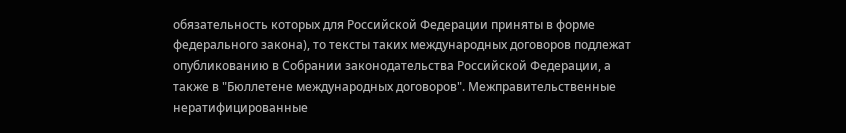обязательность которых для Российской Федерации приняты в форме федерального закона), то тексты таких международных договоров подлежат опубликованию в Собрании законодательства Российской Федерации, а также в "Бюллетене международных договоров". Межправительственные нератифицированные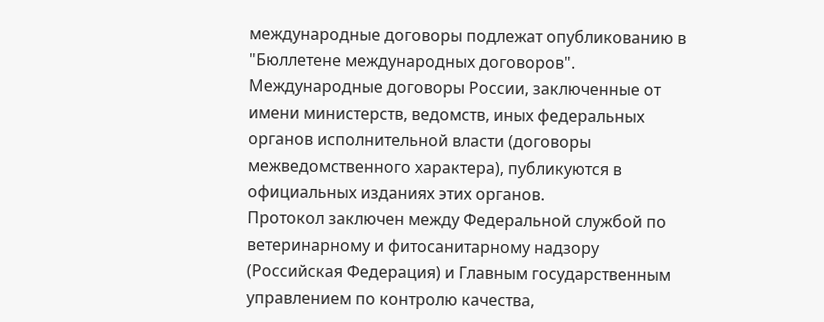международные договоры подлежат опубликованию в "Бюллетене международных договоров". Международные договоры России, заключенные от имени министерств, ведомств, иных федеральных органов исполнительной власти (договоры межведомственного характера), публикуются в официальных изданиях этих органов.
Протокол заключен между Федеральной службой по ветеринарному и фитосанитарному надзору (Российская Федерация) и Главным государственным управлением по контролю качества,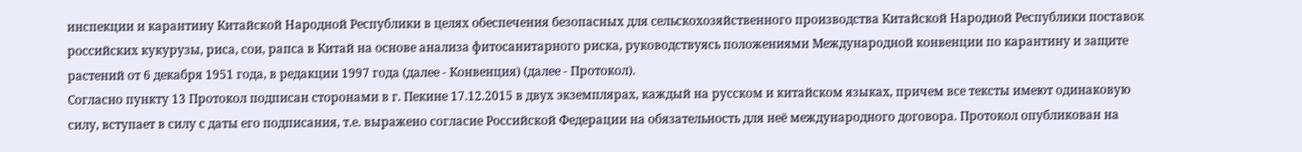инспекции и карантину Китайской Народной Республики в целях обеспечения безопасных для сельскохозяйственного производства Китайской Народной Республики поставок российских кукурузы, риса, сои, рапса в Китай на основе анализа фитосанитарного риска, руководствуясь положениями Международной конвенции по карантину и защите растений от 6 декабря 1951 года, в редакции 1997 года (далее - Конвенция) (далее - Протокол).
Согласно пункту 13 Протокол подписан сторонами в г. Пекине 17.12.2015 в двух экземплярах, каждый на русском и китайском языках, причем все тексты имеют одинаковую силу, вступает в силу с даты его подписания, т.е. выражено согласие Российской Федерации на обязательность для неё международного договора. Протокол опубликован на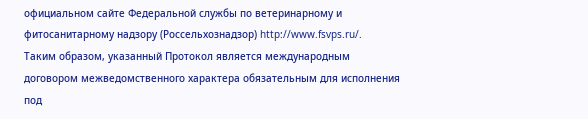официальном сайте Федеральной службы по ветеринарному и фитосанитарному надзору (Россельхознадзор) http://www.fsvps.ru/.
Таким образом, указанный Протокол является международным договором межведомственного характера обязательным для исполнения под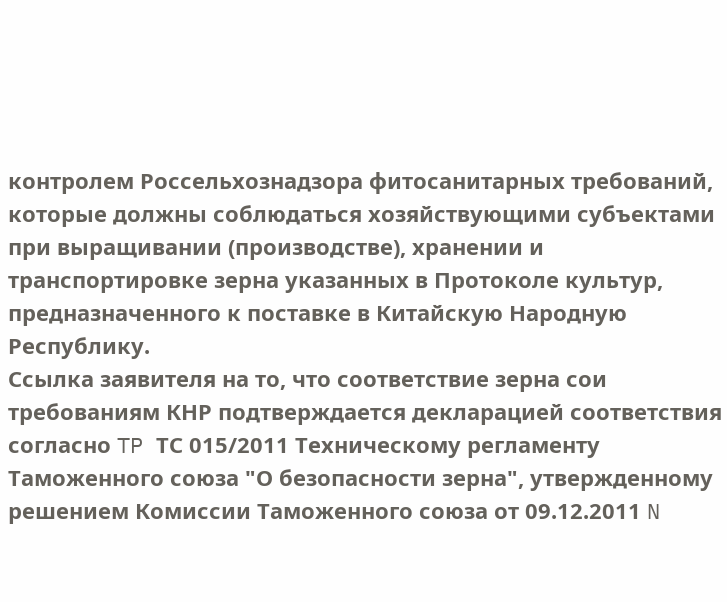контролем Россельхознадзора фитосанитарных требований, которые должны соблюдаться хозяйствующими субъектами при выращивании (производстве), хранении и транспортировке зерна указанных в Протоколе культур, предназначенного к поставке в Китайскую Народную Республику.
Ссылка заявителя на то, что соответствие зерна сои требованиям КНР подтверждается декларацией соответствия согласно TP ТС 015/2011 Техническому регламенту Таможенного союза "О безопасности зерна", утвержденному решением Комиссии Таможенного союза от 09.12.2011 N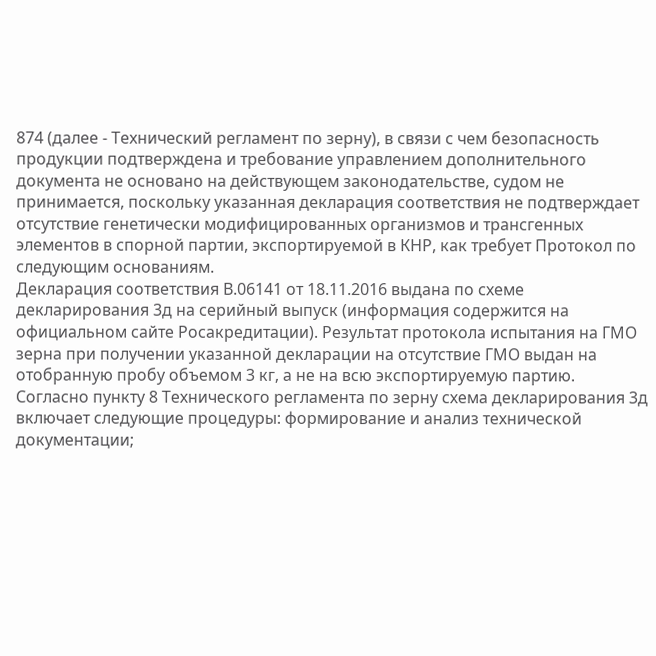874 (далее - Технический регламент по зерну), в связи с чем безопасность продукции подтверждена и требование управлением дополнительного документа не основано на действующем законодательстве, судом не принимается, поскольку указанная декларация соответствия не подтверждает отсутствие генетически модифицированных организмов и трансгенных элементов в спорной партии, экспортируемой в КНР, как требует Протокол по следующим основаниям.
Декларация соответствия В.06141 от 18.11.2016 выдана по схеме декларирования 3д на серийный выпуск (информация содержится на официальном сайте Росакредитации). Результат протокола испытания на ГМО зерна при получении указанной декларации на отсутствие ГМО выдан на отобранную пробу объемом 3 кг, а не на всю экспортируемую партию.
Согласно пункту 8 Технического регламента по зерну схема декларирования 3д включает следующие процедуры: формирование и анализ технической документации;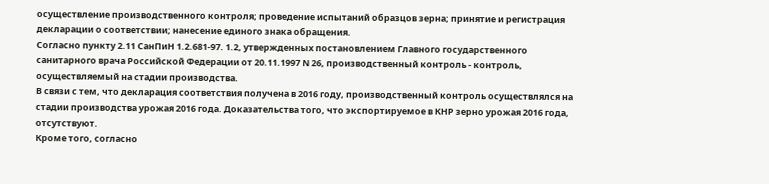осуществление производственного контроля; проведение испытаний образцов зерна; принятие и регистрация декларации о соответствии; нанесение единого знака обращения.
Согласно пункту 2.11 СанПиН 1.2.681-97. 1.2, утвержденных постановлением Главного государственного санитарного врача Российской Федерации от 20.11.1997 N 26, производственный контроль - контроль, осуществляемый на стадии производства.
В связи с тем, что декларация соответствия получена в 2016 году, производственный контроль осуществлялся на стадии производства урожая 2016 года. Доказательства того, что экспортируемое в КНР зерно урожая 2016 года, отсутствуют.
Кроме того, согласно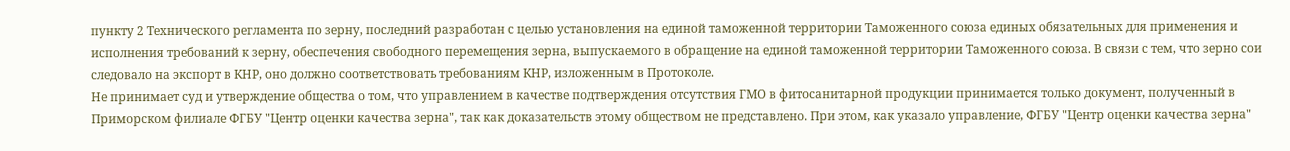пункту 2 Технического регламента по зерну, последний разработан с целью установления на единой таможенной территории Таможенного союза единых обязательных для применения и исполнения требований к зерну, обеспечения свободного перемещения зерна, выпускаемого в обращение на единой таможенной территории Таможенного союза. В связи с тем, что зерно сои следовало на экспорт в КНР, оно должно соответствовать требованиям КНР, изложенным в Протоколе.
Не принимает суд и утверждение общества о том, что управлением в качестве подтверждения отсутствия ГМО в фитосанитарной продукции принимается только документ, полученный в Приморском филиале ФГБУ "Центр оценки качества зерна", так как доказательств этому обществом не представлено. При этом, как указало управление, ФГБУ "Центр оценки качества зерна"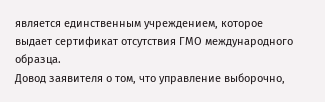является единственным учреждением, которое выдает сертификат отсутствия ГМО международного образца.
Довод заявителя о том, что управление выборочно,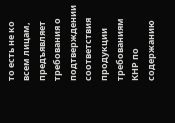то есть не ко всем лицам, предъявляет требования о подтверждении соответствия продукции требованиям КНР по содержанию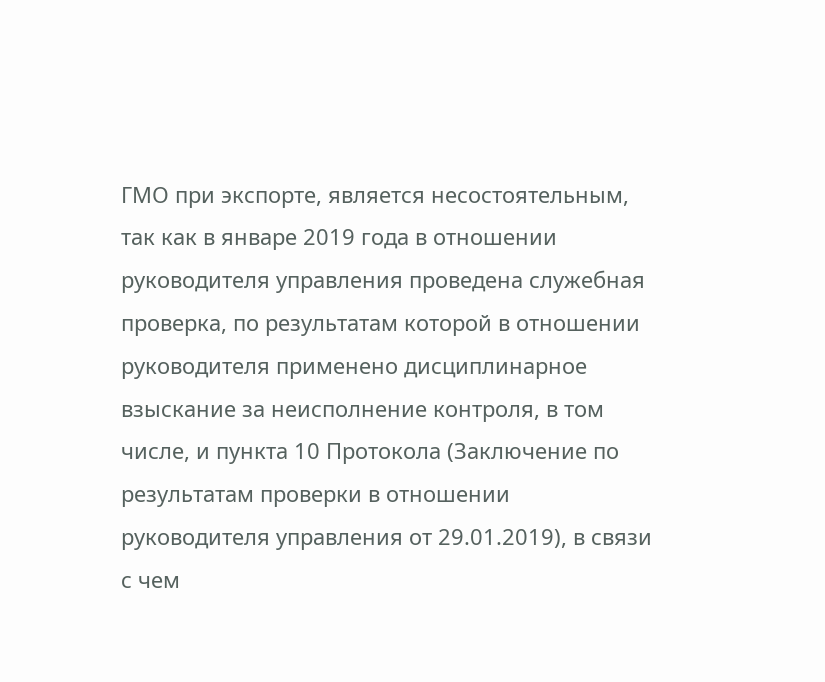ГМО при экспорте, является несостоятельным, так как в январе 2019 года в отношении руководителя управления проведена служебная проверка, по результатам которой в отношении руководителя применено дисциплинарное взыскание за неисполнение контроля, в том числе, и пункта 10 Протокола (Заключение по результатам проверки в отношении руководителя управления от 29.01.2019), в связи с чем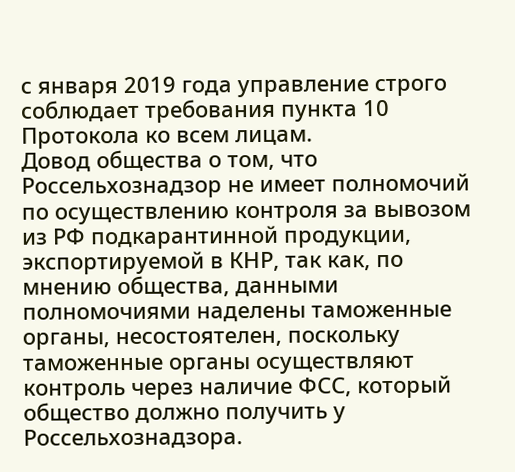с января 2019 года управление строго соблюдает требования пункта 10 Протокола ко всем лицам.
Довод общества о том, что Россельхознадзор не имеет полномочий по осуществлению контроля за вывозом из РФ подкарантинной продукции, экспортируемой в КНР, так как, по мнению общества, данными полномочиями наделены таможенные органы, несостоятелен, поскольку таможенные органы осуществляют контроль через наличие ФСС, который общество должно получить у Россельхознадзора.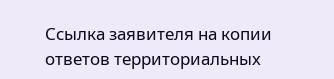Ссылка заявителя на копии ответов территориальных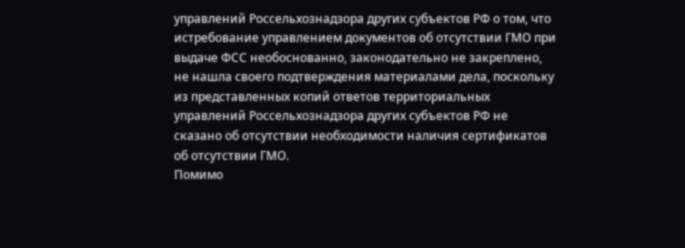управлений Россельхознадзора других субъектов РФ о том, что истребование управлением документов об отсутствии ГМО при выдаче ФСС необоснованно, законодательно не закреплено, не нашла своего подтверждения материалами дела, поскольку из представленных копий ответов территориальных управлений Россельхознадзора других субъектов РФ не сказано об отсутствии необходимости наличия сертификатов об отсутствии ГМО.
Помимо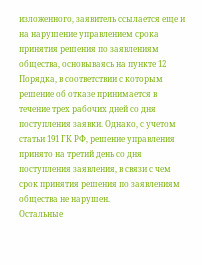изложенного, заявитель ссылается еще и на нарушение управлением срока принятия решения по заявлениям общества, основываясь на пункте 12 Порядка, в соответствии с которым решение об отказе принимается в течение трех рабочих дней со дня поступления заявки. Однако, с учетом статьи 191 ГК РФ, решение управления принято на третий день со дня поступления заявления, в связи с чем срок принятия решения по заявлениям общества не нарушен.
Остальные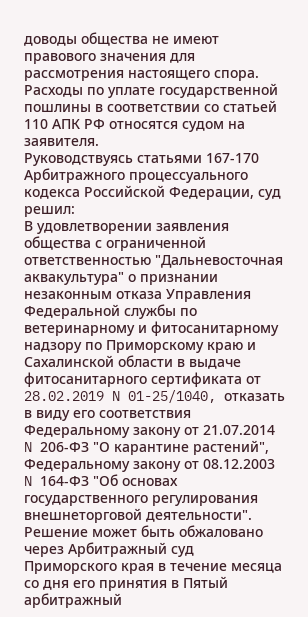доводы общества не имеют правового значения для рассмотрения настоящего спора.
Расходы по уплате государственной пошлины в соответствии со статьей 110 АПК РФ относятся судом на заявителя.
Руководствуясь статьями 167-170 Арбитражного процессуального кодекса Российской Федерации, суд
решил:
В удовлетворении заявления общества с ограниченной ответственностью "Дальневосточная аквакультура" о признании незаконным отказа Управления Федеральной службы по ветеринарному и фитосанитарному надзору по Приморскому краю и Сахалинской области в выдаче фитосанитарного сертификата от 28.02.2019 N 01-25/1040, отказать в виду его соответствия Федеральному закону от 21.07.2014 N 206-ФЗ "О карантине растений", Федеральному закону от 08.12.2003 N 164-ФЗ "Об основах государственного регулирования внешнеторговой деятельности".
Решение может быть обжаловано через Арбитражный суд Приморского края в течение месяца со дня его принятия в Пятый арбитражный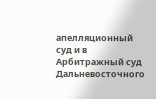апелляционный суд и в Арбитражный суд Дальневосточного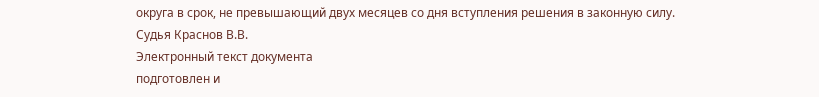округа в срок, не превышающий двух месяцев со дня вступления решения в законную силу.
Судья Краснов В.В.
Электронный текст документа
подготовлен и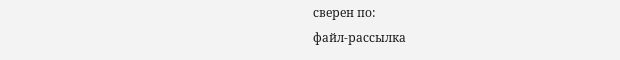сверен по:
файл-рассылка